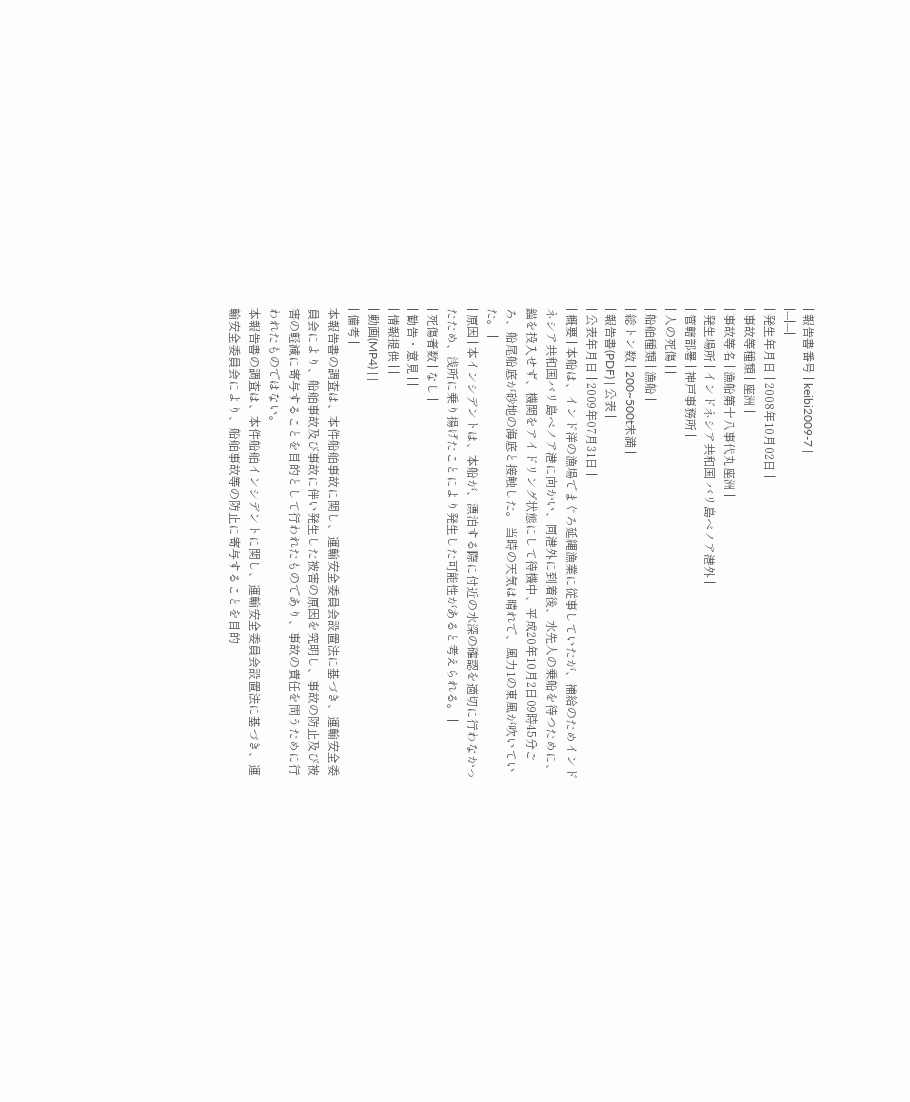| 報告書番号 | keibi2009-7 |
|---|---|
| 発生年月日 | 2008年10月02日 |
| 事故等種類 | 座洲 |
| 事故等名 | 漁船第十八事代丸座洲 |
| 発生場所 | インドネシア共和国 バリ島ベノア港外 |
| 管轄部署 | 神戸事務所 |
| 人の死傷 | |
| 船舶種類 | 漁船 |
| 総トン数 | 200~500t未満 |
| 報告書(PDF) | 公表 |
| 公表年月日 | 2009年07月31日 |
| 概要 | 本船は、インド洋の漁場でまぐろ延縄漁業に従事していたが、補給のためインドネシア共和国バリ島ベノア港に向かい、同港外に到着後、水先人の乗船を待つために、錨を投入せず、機関をアイドリング状態にして待機中、平成20年10月2日09時45分ごろ、船尾船底が砂地の海底と接触した。 当時の天気は晴れで、風力1の東風が吹いていた。 |
| 原因 | 本インシデントは、本船が、漂泊する際に付近の水深の確認を適切に行わなかったため、浅所に乗り揚げたことにより発生した可能性があると考えられる。 |
| 死傷者数 | なし |
| 勧告・意見 | |
| 情報提供 | |
| 動画(MP4) | |
| 備考 |
本報告書の調査は、本件船舶事故に関し、運輸安全委員会設置法に基づき、運輸安全委員会により、船舶事故及び事故に伴い発生した被害の原因を究明し、事故の防止及び被害の軽減に寄与することを目的として行われたものであり、事故の責任を問うために行われたものではない。
本報告書の調査は、本件船舶インシデントに関し、運輸安全委員会設置法に基づき、運輸安全委員会により、船舶事故等の防止に寄与することを目的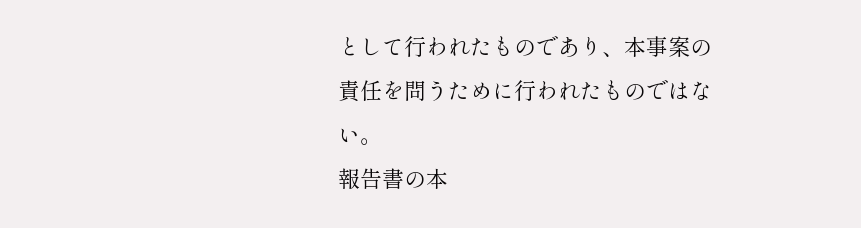として行われたものであり、本事案の責任を問うために行われたものではない。
報告書の本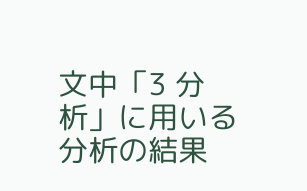文中「3 分析」に用いる分析の結果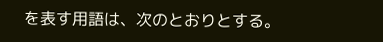を表す用語は、次のとおりとする。